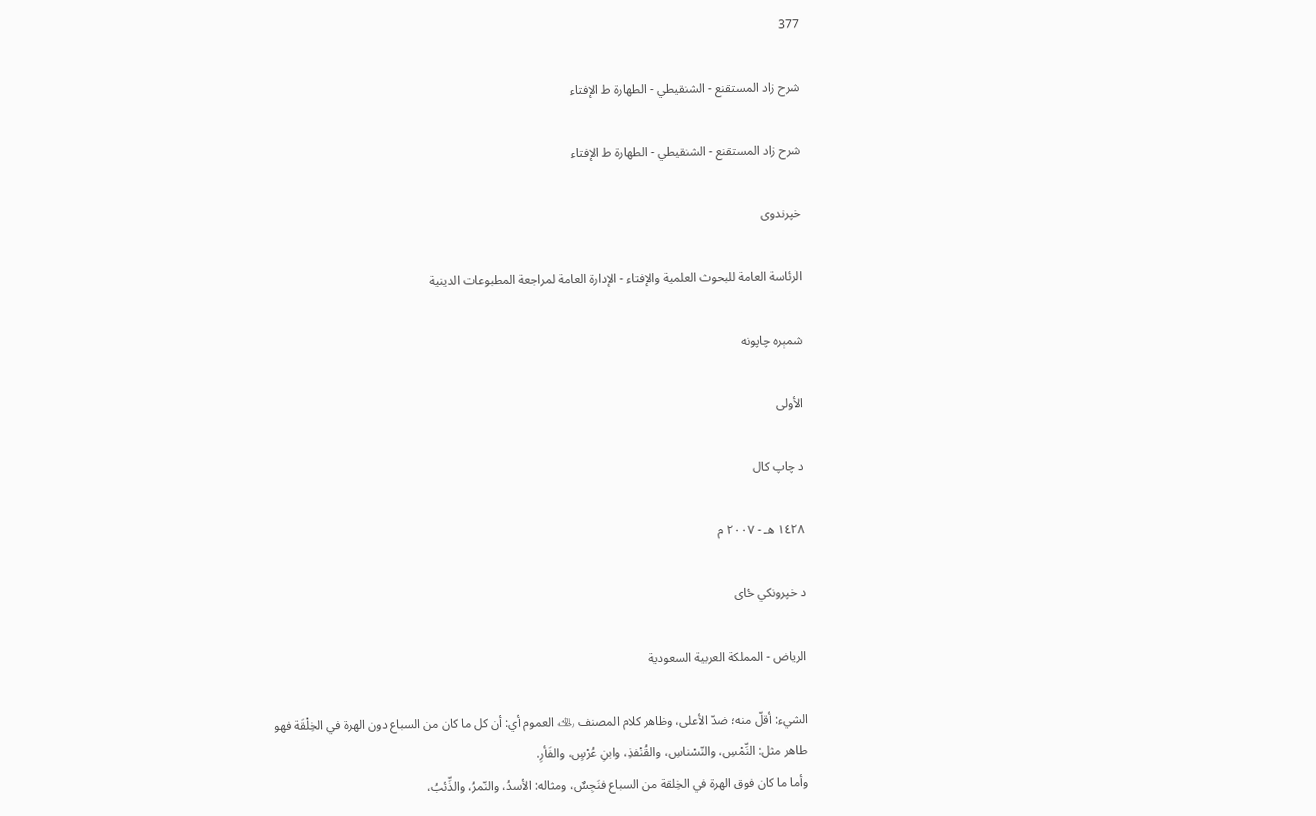377

شرح زاد المستقنع - الشنقيطي - الطهارة ط الإفتاء

شرح زاد المستقنع - الشنقيطي - الطهارة ط الإفتاء

خپرندوی

الرئاسة العامة للبحوث العلمية والإفتاء - الإدارة العامة لمراجعة المطبوعات الدينية

شمېره چاپونه

الأولى

د چاپ کال

١٤٢٨ هـ - ٢٠٠٧ م

د خپرونکي ځای

الرياض - المملكة العربية السعودية

الشيء: أقلّ منه؛ ضدّ الأعلى، وظاهر كلام المصنف ﵀ العموم أي: أن كل ما كان من السباع دون الهرة في الخِلْقَة فهو طاهر مثل: النِّمْسِ، والنّسْناسِ، والقُنْفذِ، وابنِ عُرْسٍ، والفَأرِ.
وأما ما كان فوق الهرة في الخِلقة من السباع فنَجِسٌ، ومثاله: الأسدُ، والنّمرُ، والذِّئبُ،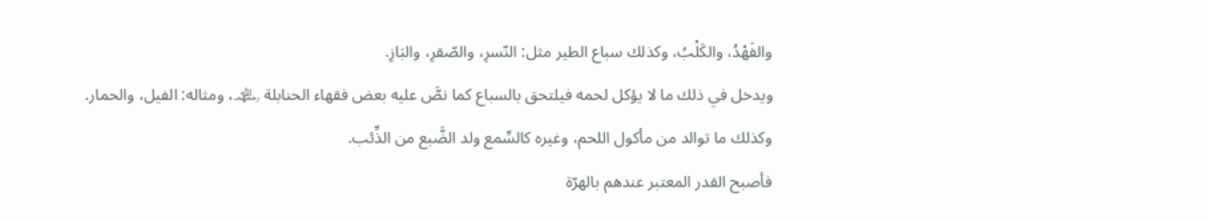والفَهْدُ، والكَلْبُ، وكذلك سباع الطير مثل: النّسرِ، والصّقرِ، والبَازِ.
ويدخل في ذلك ما لا يؤكل لحمه فيلتحق بالسباع كما نصَّ عليه بعض فقهاء الحنابلة ﵏، ومثاله: الفيل، والحمار.
وكذلك ما توالد من مأكول اللحم، وغيره كالسِّمع ولد الضَّبع من الذِّئب.
فأصبح القدر المعتبر عندهم بالهرّة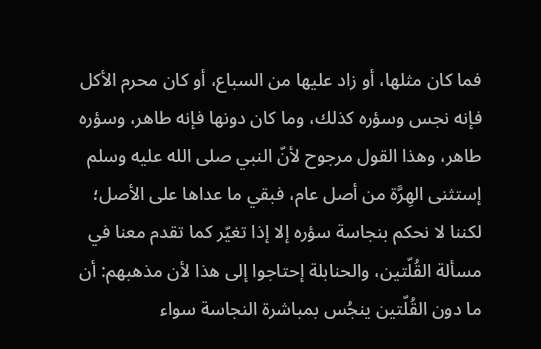فما كان مثلها، أو زاد عليها من السباع، أو كان محرم الأكل فإنه نجس وسؤره كذلك، وما كان دونها فإنه طاهر، وسؤره طاهر، وهذا القول مرجوح لأنّ النبي صلى الله عليه وسلم إستثنى الهِرَّة من أصل عام، فبقي ما عداها على الأصل؛ لكننا لا نحكم بنجاسة سؤره إلا إذا تغيّر كما تقدم معنا في مسألة القُلّتين، والحنابلة إحتاجوا إلى هذا لأن مذهبهم: أن ما دون القُلّتين ينجُس بمباشرة النجاسة سواء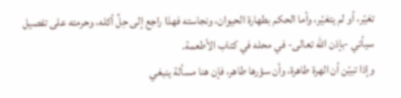تغيّر، أو لم يتغيّر، وأما الحكم بطهارة الحيوان، ونجاسته فهذا راجع إلى حِلِّ أكله، وحرمته على تفصيل سيأتي -بإذن الله تعالى- في محله في كتاب الأطعمة.
وإذا تبيّن أن الهرة طاهرة، وأن سؤرها طاهر، فإن هنا مسألة ينبغي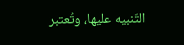التّنبيه عليها، وتُعتبر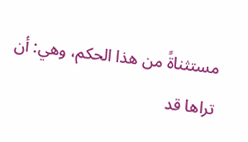مستثناةً من هذا الحكم، وهي: أن تراها قد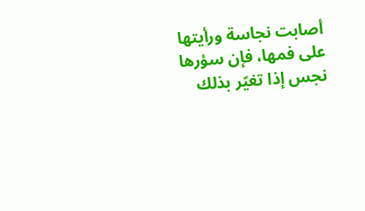أصابت نجاسة ورأيتها على فمها، فإن سؤرها نجس إذا تغيّر بذلك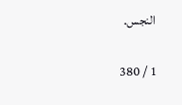النجس.

1 / 380